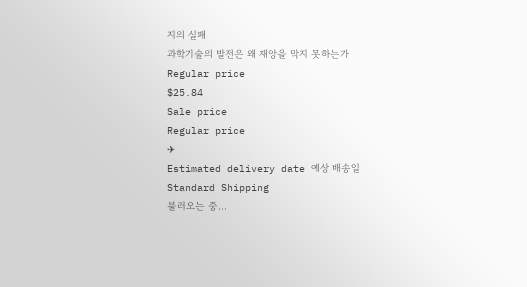지의 실패
과학기술의 발전은 왜 재앙을 막지 못하는가
Regular price
$25.84
Sale price
Regular price
✈
Estimated delivery date 예상 배송일
Standard Shipping
불러오는 중...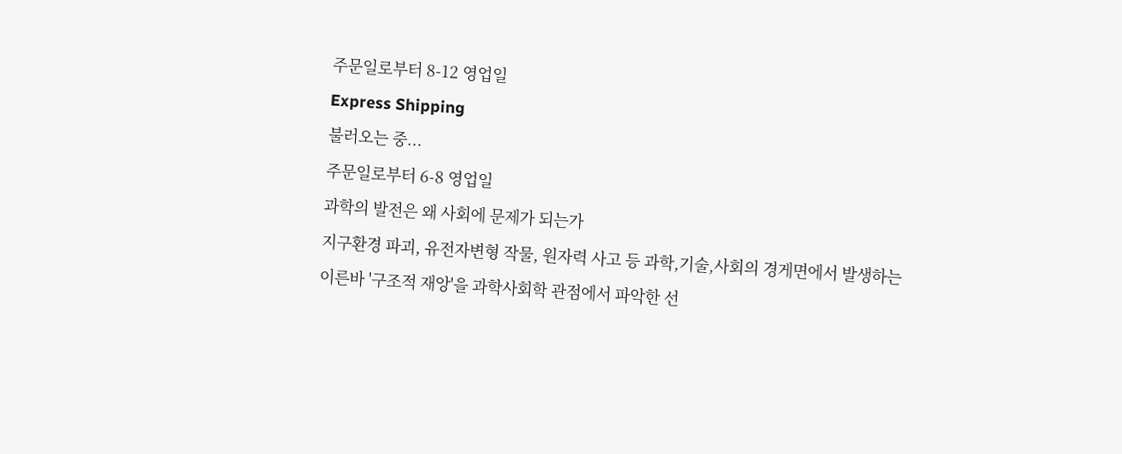주문일로부터 8-12 영업일
Express Shipping
불러오는 중...
주문일로부터 6-8 영업일
과학의 발전은 왜 사회에 문제가 되는가
지구환경 파괴, 유전자변형 작물, 원자력 사고 등 과학,기술,사회의 경게면에서 발생하는
이른바 '구조적 재앙'을 과학사회학 관점에서 파악한 선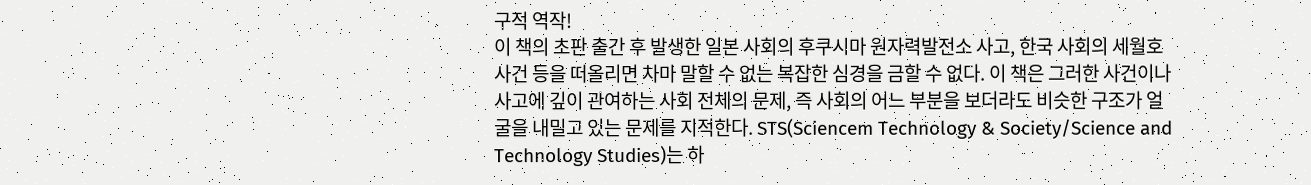구적 역작!
이 책의 초판 출간 후 발생한 일본 사회의 후쿠시마 원자력발전소 사고, 한국 사회의 세월호 사건 등을 떠올리면 차마 말할 수 없는 복잡한 심경을 금할 수 없다. 이 책은 그러한 사건이나 사고에 깊이 관여하는 사회 전체의 문제, 즉 사회의 어느 부분을 보더라도 비슷한 구조가 얼굴을 내밀고 있는 문제를 지적한다. STS(Sciencem Technology & Society/Science and Technology Studies)는 하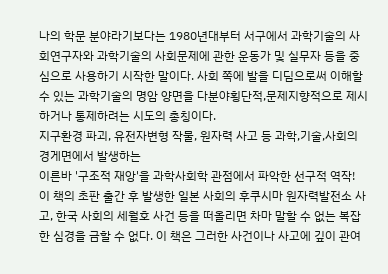나의 학문 분야라기보다는 1980년대부터 서구에서 과학기술의 사회연구자와 과학기술의 사회문제에 관한 운동가 및 실무자 등을 중심으로 사용하기 시작한 말이다. 사회 쪽에 발을 디딤으로써 이해할 수 있는 과학기술의 명암 양면을 다분야횡단적,문제지향적으로 제시하거나 통제하려는 시도의 총칭이다.
지구환경 파괴, 유전자변형 작물, 원자력 사고 등 과학,기술,사회의 경게면에서 발생하는
이른바 '구조적 재앙'을 과학사회학 관점에서 파악한 선구적 역작!
이 책의 초판 출간 후 발생한 일본 사회의 후쿠시마 원자력발전소 사고, 한국 사회의 세월호 사건 등을 떠올리면 차마 말할 수 없는 복잡한 심경을 금할 수 없다. 이 책은 그러한 사건이나 사고에 깊이 관여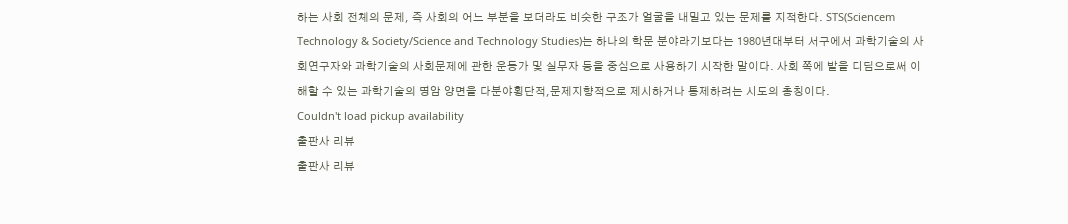하는 사회 전체의 문제, 즉 사회의 어느 부분을 보더라도 비슷한 구조가 얼굴을 내밀고 있는 문제를 지적한다. STS(Sciencem Technology & Society/Science and Technology Studies)는 하나의 학문 분야라기보다는 1980년대부터 서구에서 과학기술의 사회연구자와 과학기술의 사회문제에 관한 운동가 및 실무자 등을 중심으로 사용하기 시작한 말이다. 사회 쪽에 발을 디딤으로써 이해할 수 있는 과학기술의 명암 양면을 다분야횡단적,문제지향적으로 제시하거나 통제하려는 시도의 총칭이다.
Couldn't load pickup availability
출판사 리뷰
출판사 리뷰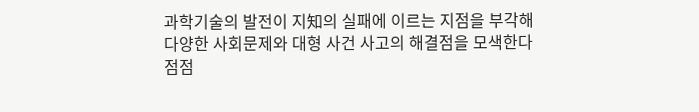과학기술의 발전이 지知의 실패에 이르는 지점을 부각해
다양한 사회문제와 대형 사건 사고의 해결점을 모색한다
점점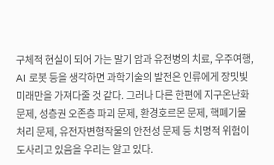구체적 현실이 되어 가는 말기 암과 유전병의 치료, 우주여행, AI 로봇 등을 생각하면 과학기술의 발전은 인류에게 장밋빛 미래만을 가져다줄 것 같다. 그러나 다른 한편에 지구온난화 문제, 성층권 오존층 파괴 문제, 환경호르몬 문제, 핵폐기물 처리 문제, 유전자변형작물의 안전성 문제 등 치명적 위험이 도사리고 있음을 우리는 알고 있다.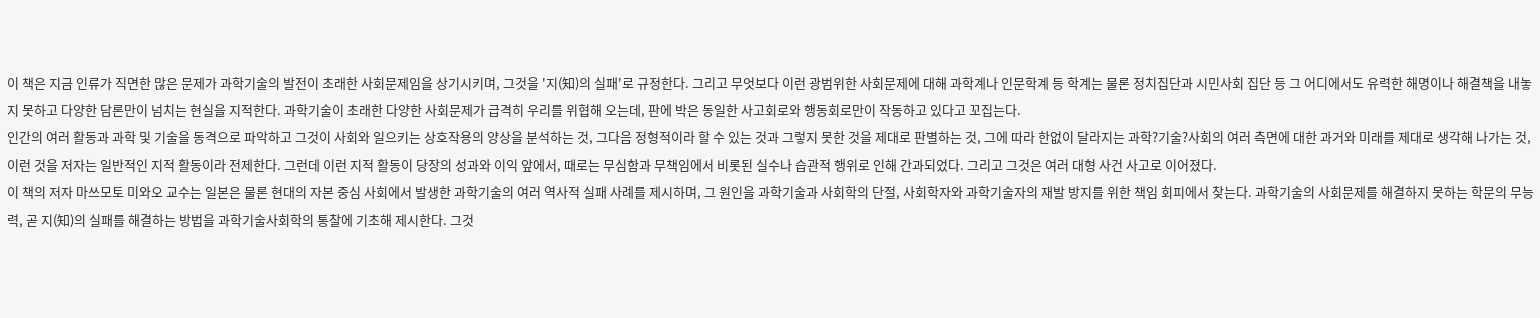이 책은 지금 인류가 직면한 많은 문제가 과학기술의 발전이 초래한 사회문제임을 상기시키며, 그것을 '지(知)의 실패'로 규정한다. 그리고 무엇보다 이런 광범위한 사회문제에 대해 과학계나 인문학계 등 학계는 물론 정치집단과 시민사회 집단 등 그 어디에서도 유력한 해명이나 해결책을 내놓지 못하고 다양한 담론만이 넘치는 현실을 지적한다. 과학기술이 초래한 다양한 사회문제가 급격히 우리를 위협해 오는데, 판에 박은 동일한 사고회로와 행동회로만이 작동하고 있다고 꼬집는다.
인간의 여러 활동과 과학 및 기술을 동격으로 파악하고 그것이 사회와 일으키는 상호작용의 양상을 분석하는 것, 그다음 정형적이라 할 수 있는 것과 그렇지 못한 것을 제대로 판별하는 것, 그에 따라 한없이 달라지는 과학?기술?사회의 여러 측면에 대한 과거와 미래를 제대로 생각해 나가는 것, 이런 것을 저자는 일반적인 지적 활동이라 전제한다. 그런데 이런 지적 활동이 당장의 성과와 이익 앞에서, 때로는 무심함과 무책임에서 비롯된 실수나 습관적 행위로 인해 간과되었다. 그리고 그것은 여러 대형 사건 사고로 이어졌다.
이 책의 저자 마쓰모토 미와오 교수는 일본은 물론 현대의 자본 중심 사회에서 발생한 과학기술의 여러 역사적 실패 사례를 제시하며, 그 원인을 과학기술과 사회학의 단절, 사회학자와 과학기술자의 재발 방지를 위한 책임 회피에서 찾는다. 과학기술의 사회문제를 해결하지 못하는 학문의 무능력, 곧 지(知)의 실패를 해결하는 방법을 과학기술사회학의 통찰에 기초해 제시한다. 그것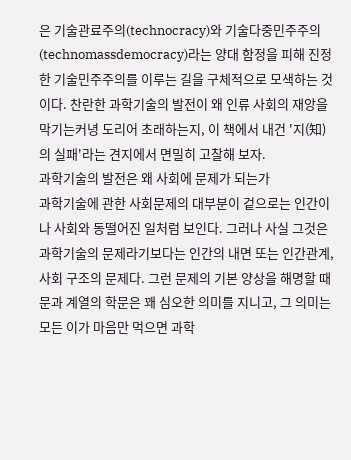은 기술관료주의(technocracy)와 기술다중민주주의(technomassdemocracy)라는 양대 함정을 피해 진정한 기술민주주의를 이루는 길을 구체적으로 모색하는 것이다. 찬란한 과학기술의 발전이 왜 인류 사회의 재앙을 막기는커녕 도리어 초래하는지, 이 책에서 내건 '지(知)의 실패'라는 견지에서 면밀히 고찰해 보자.
과학기술의 발전은 왜 사회에 문제가 되는가
과학기술에 관한 사회문제의 대부분이 겉으로는 인간이나 사회와 동떨어진 일처럼 보인다. 그러나 사실 그것은 과학기술의 문제라기보다는 인간의 내면 또는 인간관계, 사회 구조의 문제다. 그런 문제의 기본 양상을 해명할 때 문과 계열의 학문은 꽤 심오한 의미를 지니고, 그 의미는 모든 이가 마음만 먹으면 과학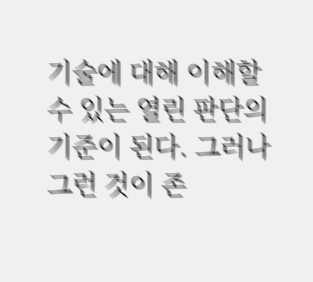기술에 대해 이해할 수 있는 열린 판단의 기준이 된다. 그러나 그런 것이 존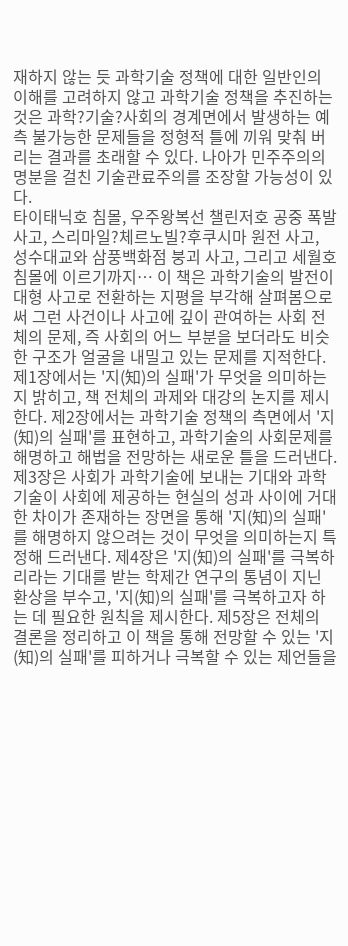재하지 않는 듯 과학기술 정책에 대한 일반인의 이해를 고려하지 않고 과학기술 정책을 추진하는 것은 과학?기술?사회의 경계면에서 발생하는 예측 불가능한 문제들을 정형적 틀에 끼워 맞춰 버리는 결과를 초래할 수 있다. 나아가 민주주의의 명분을 걸친 기술관료주의를 조장할 가능성이 있다.
타이태닉호 침몰, 우주왕복선 챌린저호 공중 폭발 사고, 스리마일?체르노빌?후쿠시마 원전 사고, 성수대교와 삼풍백화점 붕괴 사고, 그리고 세월호 침몰에 이르기까지… 이 책은 과학기술의 발전이 대형 사고로 전환하는 지평을 부각해 살펴봄으로써 그런 사건이나 사고에 깊이 관여하는 사회 전체의 문제, 즉 사회의 어느 부분을 보더라도 비슷한 구조가 얼굴을 내밀고 있는 문제를 지적한다. 제1장에서는 '지(知)의 실패'가 무엇을 의미하는지 밝히고, 책 전체의 과제와 대강의 논지를 제시한다. 제2장에서는 과학기술 정책의 측면에서 '지(知)의 실패'를 표현하고, 과학기술의 사회문제를 해명하고 해법을 전망하는 새로운 틀을 드러낸다. 제3장은 사회가 과학기술에 보내는 기대와 과학기술이 사회에 제공하는 현실의 성과 사이에 거대한 차이가 존재하는 장면을 통해 '지(知)의 실패'를 해명하지 않으려는 것이 무엇을 의미하는지 특정해 드러낸다. 제4장은 '지(知)의 실패'를 극복하리라는 기대를 받는 학제간 연구의 통념이 지닌 환상을 부수고, '지(知)의 실패'를 극복하고자 하는 데 필요한 원칙을 제시한다. 제5장은 전체의 결론을 정리하고 이 책을 통해 전망할 수 있는 '지(知)의 실패'를 피하거나 극복할 수 있는 제언들을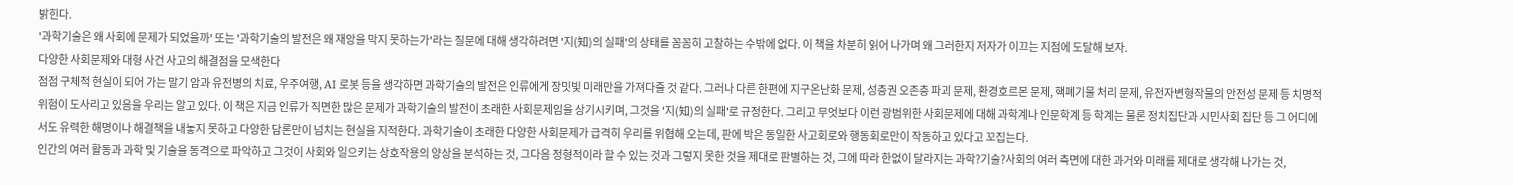밝힌다.
'과학기술은 왜 사회에 문제가 되었을까' 또는 '과학기술의 발전은 왜 재앙을 막지 못하는가'라는 질문에 대해 생각하려면 '지(知)의 실패'의 상태를 꼼꼼히 고찰하는 수밖에 없다. 이 책을 차분히 읽어 나가며 왜 그러한지 저자가 이끄는 지점에 도달해 보자.
다양한 사회문제와 대형 사건 사고의 해결점을 모색한다
점점 구체적 현실이 되어 가는 말기 암과 유전병의 치료, 우주여행, AI 로봇 등을 생각하면 과학기술의 발전은 인류에게 장밋빛 미래만을 가져다줄 것 같다. 그러나 다른 한편에 지구온난화 문제, 성층권 오존층 파괴 문제, 환경호르몬 문제, 핵폐기물 처리 문제, 유전자변형작물의 안전성 문제 등 치명적 위험이 도사리고 있음을 우리는 알고 있다. 이 책은 지금 인류가 직면한 많은 문제가 과학기술의 발전이 초래한 사회문제임을 상기시키며, 그것을 '지(知)의 실패'로 규정한다. 그리고 무엇보다 이런 광범위한 사회문제에 대해 과학계나 인문학계 등 학계는 물론 정치집단과 시민사회 집단 등 그 어디에서도 유력한 해명이나 해결책을 내놓지 못하고 다양한 담론만이 넘치는 현실을 지적한다. 과학기술이 초래한 다양한 사회문제가 급격히 우리를 위협해 오는데, 판에 박은 동일한 사고회로와 행동회로만이 작동하고 있다고 꼬집는다.
인간의 여러 활동과 과학 및 기술을 동격으로 파악하고 그것이 사회와 일으키는 상호작용의 양상을 분석하는 것, 그다음 정형적이라 할 수 있는 것과 그렇지 못한 것을 제대로 판별하는 것, 그에 따라 한없이 달라지는 과학?기술?사회의 여러 측면에 대한 과거와 미래를 제대로 생각해 나가는 것,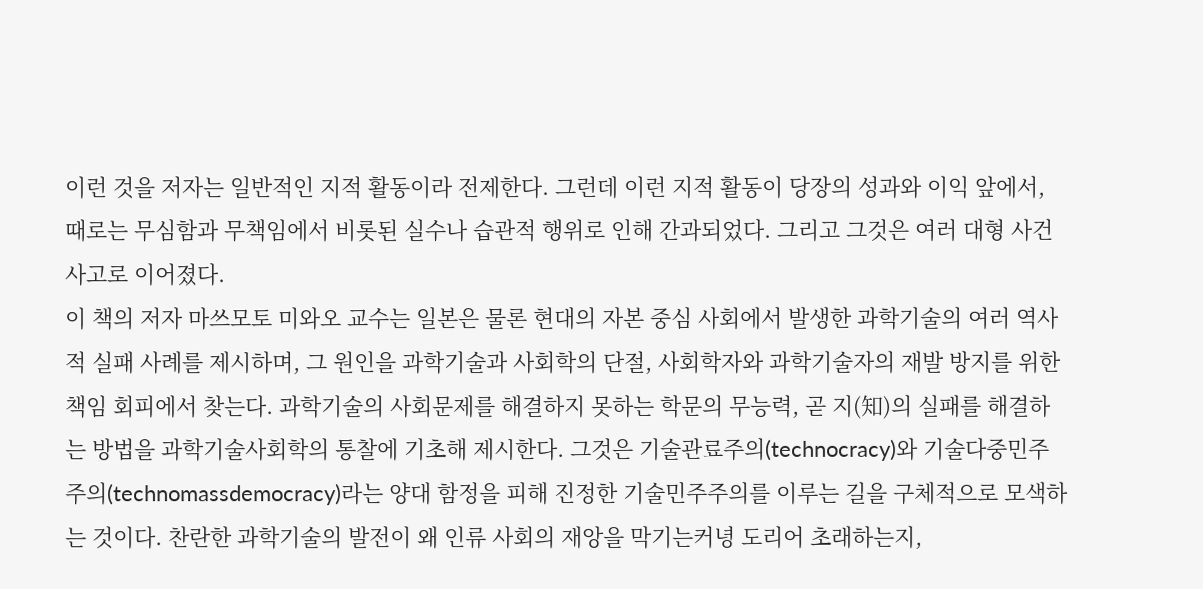이런 것을 저자는 일반적인 지적 활동이라 전제한다. 그런데 이런 지적 활동이 당장의 성과와 이익 앞에서, 때로는 무심함과 무책임에서 비롯된 실수나 습관적 행위로 인해 간과되었다. 그리고 그것은 여러 대형 사건 사고로 이어졌다.
이 책의 저자 마쓰모토 미와오 교수는 일본은 물론 현대의 자본 중심 사회에서 발생한 과학기술의 여러 역사적 실패 사례를 제시하며, 그 원인을 과학기술과 사회학의 단절, 사회학자와 과학기술자의 재발 방지를 위한 책임 회피에서 찾는다. 과학기술의 사회문제를 해결하지 못하는 학문의 무능력, 곧 지(知)의 실패를 해결하는 방법을 과학기술사회학의 통찰에 기초해 제시한다. 그것은 기술관료주의(technocracy)와 기술다중민주주의(technomassdemocracy)라는 양대 함정을 피해 진정한 기술민주주의를 이루는 길을 구체적으로 모색하는 것이다. 찬란한 과학기술의 발전이 왜 인류 사회의 재앙을 막기는커녕 도리어 초래하는지,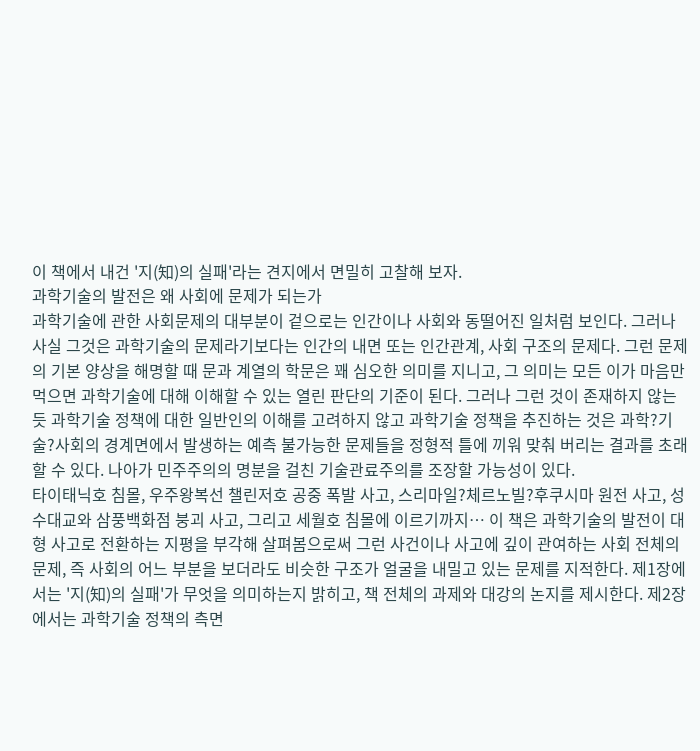이 책에서 내건 '지(知)의 실패'라는 견지에서 면밀히 고찰해 보자.
과학기술의 발전은 왜 사회에 문제가 되는가
과학기술에 관한 사회문제의 대부분이 겉으로는 인간이나 사회와 동떨어진 일처럼 보인다. 그러나 사실 그것은 과학기술의 문제라기보다는 인간의 내면 또는 인간관계, 사회 구조의 문제다. 그런 문제의 기본 양상을 해명할 때 문과 계열의 학문은 꽤 심오한 의미를 지니고, 그 의미는 모든 이가 마음만 먹으면 과학기술에 대해 이해할 수 있는 열린 판단의 기준이 된다. 그러나 그런 것이 존재하지 않는 듯 과학기술 정책에 대한 일반인의 이해를 고려하지 않고 과학기술 정책을 추진하는 것은 과학?기술?사회의 경계면에서 발생하는 예측 불가능한 문제들을 정형적 틀에 끼워 맞춰 버리는 결과를 초래할 수 있다. 나아가 민주주의의 명분을 걸친 기술관료주의를 조장할 가능성이 있다.
타이태닉호 침몰, 우주왕복선 챌린저호 공중 폭발 사고, 스리마일?체르노빌?후쿠시마 원전 사고, 성수대교와 삼풍백화점 붕괴 사고, 그리고 세월호 침몰에 이르기까지… 이 책은 과학기술의 발전이 대형 사고로 전환하는 지평을 부각해 살펴봄으로써 그런 사건이나 사고에 깊이 관여하는 사회 전체의 문제, 즉 사회의 어느 부분을 보더라도 비슷한 구조가 얼굴을 내밀고 있는 문제를 지적한다. 제1장에서는 '지(知)의 실패'가 무엇을 의미하는지 밝히고, 책 전체의 과제와 대강의 논지를 제시한다. 제2장에서는 과학기술 정책의 측면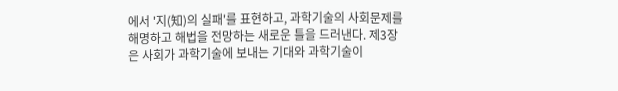에서 '지(知)의 실패'를 표현하고, 과학기술의 사회문제를 해명하고 해법을 전망하는 새로운 틀을 드러낸다. 제3장은 사회가 과학기술에 보내는 기대와 과학기술이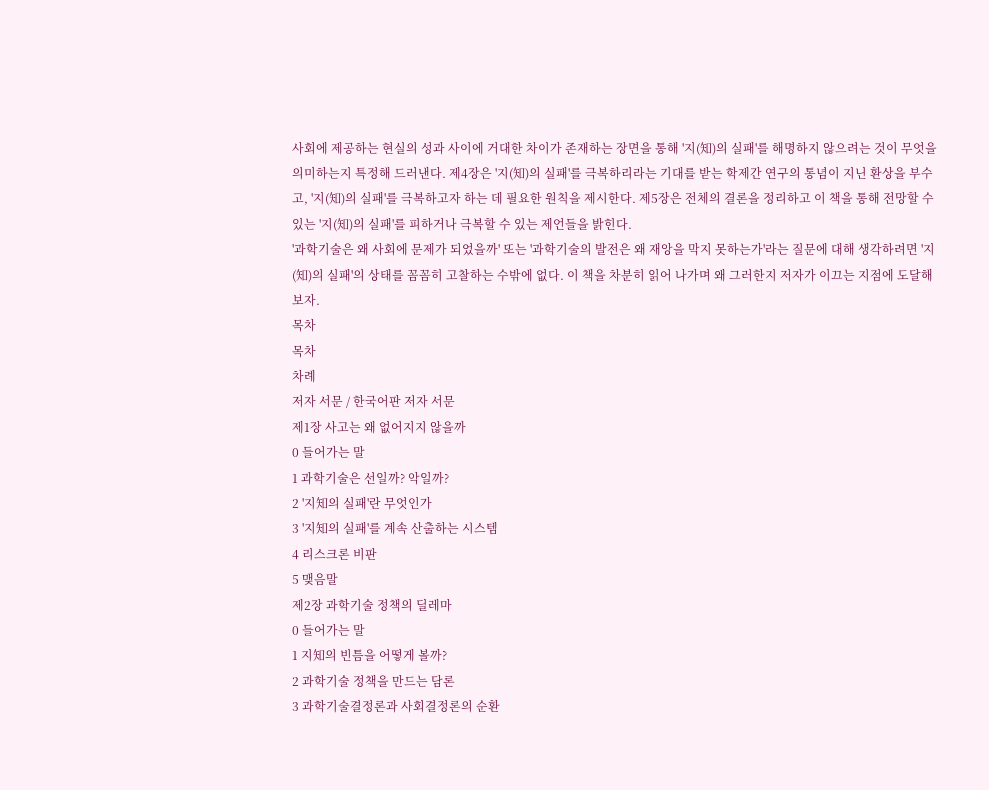사회에 제공하는 현실의 성과 사이에 거대한 차이가 존재하는 장면을 통해 '지(知)의 실패'를 해명하지 않으려는 것이 무엇을 의미하는지 특정해 드러낸다. 제4장은 '지(知)의 실패'를 극복하리라는 기대를 받는 학제간 연구의 통념이 지닌 환상을 부수고, '지(知)의 실패'를 극복하고자 하는 데 필요한 원칙을 제시한다. 제5장은 전체의 결론을 정리하고 이 책을 통해 전망할 수 있는 '지(知)의 실패'를 피하거나 극복할 수 있는 제언들을 밝힌다.
'과학기술은 왜 사회에 문제가 되었을까' 또는 '과학기술의 발전은 왜 재앙을 막지 못하는가'라는 질문에 대해 생각하려면 '지(知)의 실패'의 상태를 꼼꼼히 고찰하는 수밖에 없다. 이 책을 차분히 읽어 나가며 왜 그러한지 저자가 이끄는 지점에 도달해 보자.
목차
목차
차례
저자 서문 / 한국어판 저자 서문
제1장 사고는 왜 없어지지 않을까
0 들어가는 말
1 과학기술은 선일까? 악일까?
2 '지知의 실패'란 무엇인가
3 '지知의 실패'를 계속 산출하는 시스템
4 리스크론 비판
5 맺음말
제2장 과학기술 정책의 딜레마
0 들어가는 말
1 지知의 빈틈을 어떻게 볼까?
2 과학기술 정책을 만드는 담론
3 과학기술결정론과 사회결정론의 순환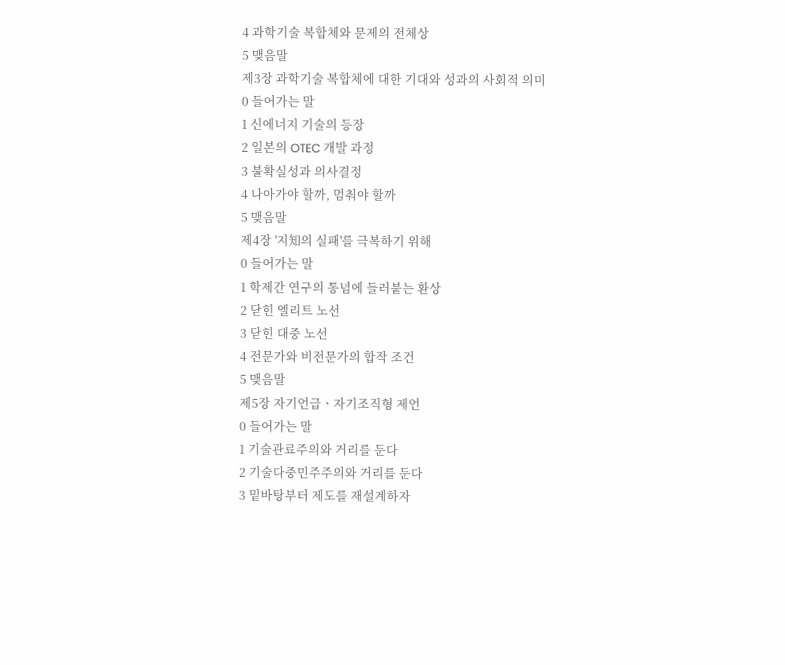4 과학기술 복합체와 문제의 전체상
5 맺음말
제3장 과학기술 복합체에 대한 기대와 성과의 사회적 의미
0 들어가는 말
1 신에너지 기술의 등장
2 일본의 OTEC 개발 과정
3 불확실성과 의사결정
4 나아가야 할까, 멈춰야 할까
5 맺음말
제4장 '지知의 실패'를 극복하기 위해
0 들어가는 말
1 학제간 연구의 통념에 들러붙는 환상
2 닫힌 엘리트 노선
3 닫힌 대중 노선
4 전문가와 비전문가의 합작 조건
5 맺음말
제5장 자기언급ㆍ자기조직형 제언
0 들어가는 말
1 기술관료주의와 거리를 둔다
2 기술다중민주주의와 거리를 둔다
3 밑바탕부터 제도를 재설계하자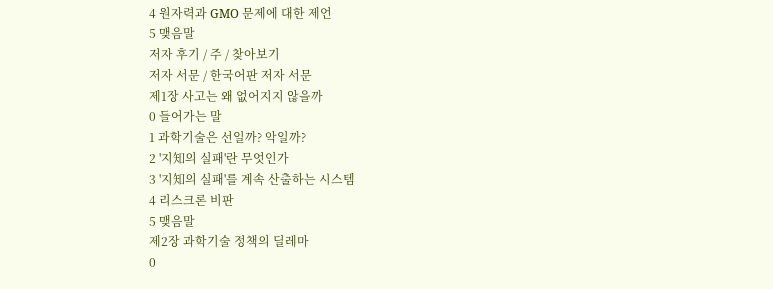4 원자력과 GMO 문제에 대한 제언
5 맺음말
저자 후기 / 주 / 찾아보기
저자 서문 / 한국어판 저자 서문
제1장 사고는 왜 없어지지 않을까
0 들어가는 말
1 과학기술은 선일까? 악일까?
2 '지知의 실패'란 무엇인가
3 '지知의 실패'를 계속 산출하는 시스템
4 리스크론 비판
5 맺음말
제2장 과학기술 정책의 딜레마
0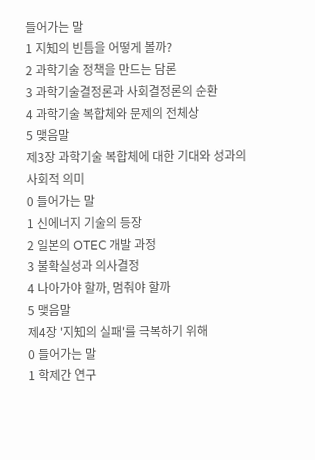들어가는 말
1 지知의 빈틈을 어떻게 볼까?
2 과학기술 정책을 만드는 담론
3 과학기술결정론과 사회결정론의 순환
4 과학기술 복합체와 문제의 전체상
5 맺음말
제3장 과학기술 복합체에 대한 기대와 성과의 사회적 의미
0 들어가는 말
1 신에너지 기술의 등장
2 일본의 OTEC 개발 과정
3 불확실성과 의사결정
4 나아가야 할까, 멈춰야 할까
5 맺음말
제4장 '지知의 실패'를 극복하기 위해
0 들어가는 말
1 학제간 연구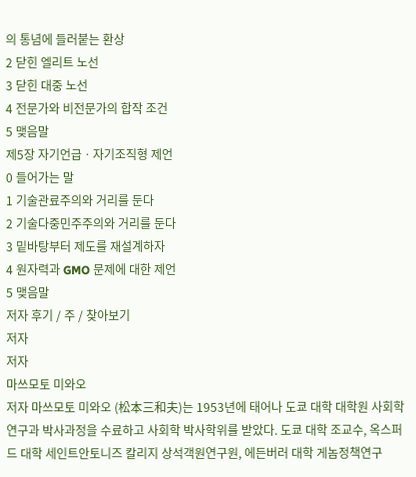의 통념에 들러붙는 환상
2 닫힌 엘리트 노선
3 닫힌 대중 노선
4 전문가와 비전문가의 합작 조건
5 맺음말
제5장 자기언급ㆍ자기조직형 제언
0 들어가는 말
1 기술관료주의와 거리를 둔다
2 기술다중민주주의와 거리를 둔다
3 밑바탕부터 제도를 재설계하자
4 원자력과 GMO 문제에 대한 제언
5 맺음말
저자 후기 / 주 / 찾아보기
저자
저자
마쓰모토 미와오
저자 마쓰모토 미와오 (松本三和夫)는 1953년에 태어나 도쿄 대학 대학원 사회학연구과 박사과정을 수료하고 사회학 박사학위를 받았다. 도쿄 대학 조교수, 옥스퍼드 대학 세인트안토니즈 칼리지 상석객원연구원, 에든버러 대학 게놈정책연구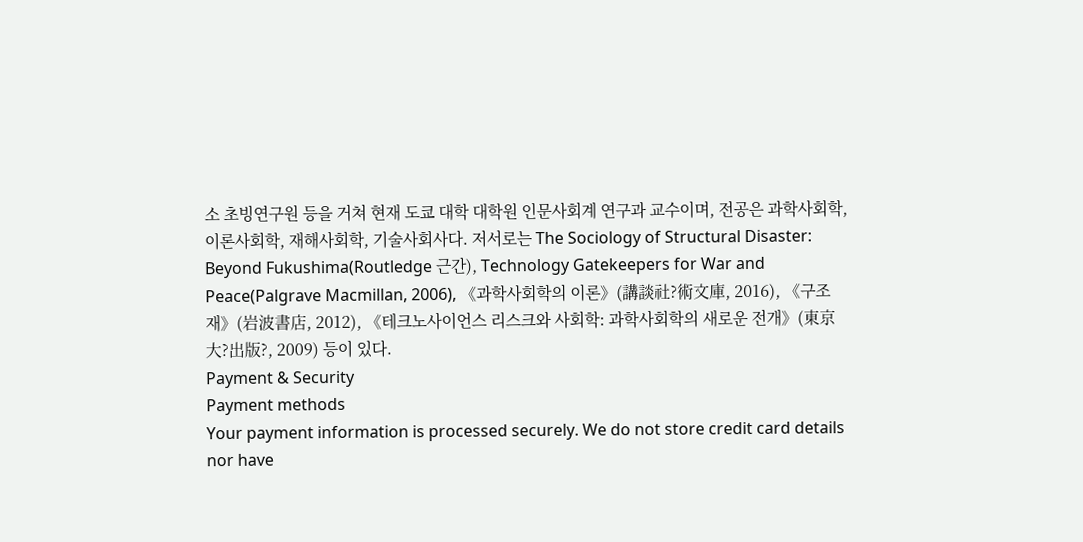소 초빙연구원 등을 거쳐 현재 도쿄 대학 대학원 인문사회계 연구과 교수이며, 전공은 과학사회학, 이론사회학, 재해사회학, 기술사회사다. 저서로는 The Sociology of Structural Disaster: Beyond Fukushima(Routledge 근간), Technology Gatekeepers for War and Peace(Palgrave Macmillan, 2006), 《과학사회학의 이론》(講談社?術文庫, 2016), 《구조재》(岩波書店, 2012), 《테크노사이언스 리스크와 사회학: 과학사회학의 새로운 전개》(東京大?出版?, 2009) 등이 있다.
Payment & Security
Payment methods
Your payment information is processed securely. We do not store credit card details nor have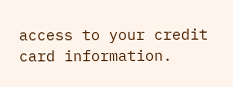access to your credit card information.